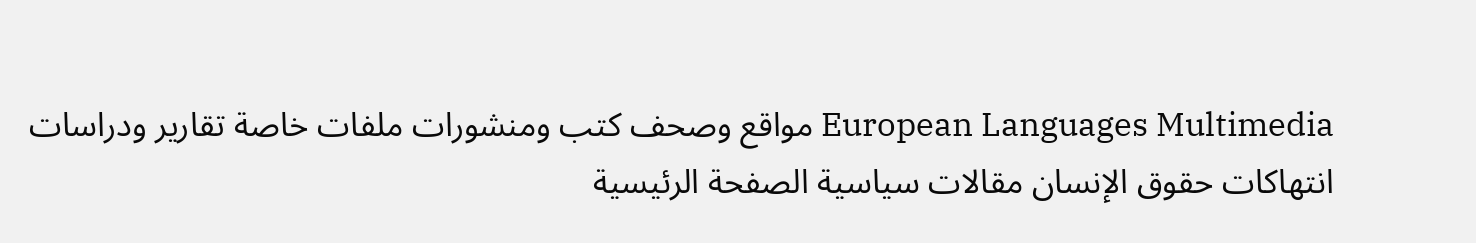European Languages Multimedia مواقع وصحف كتب ومنشورات ملفات خاصة تقارير ودراسات انتهاكات حقوق الإنسان مقالات سياسية الصفحة الرئيسية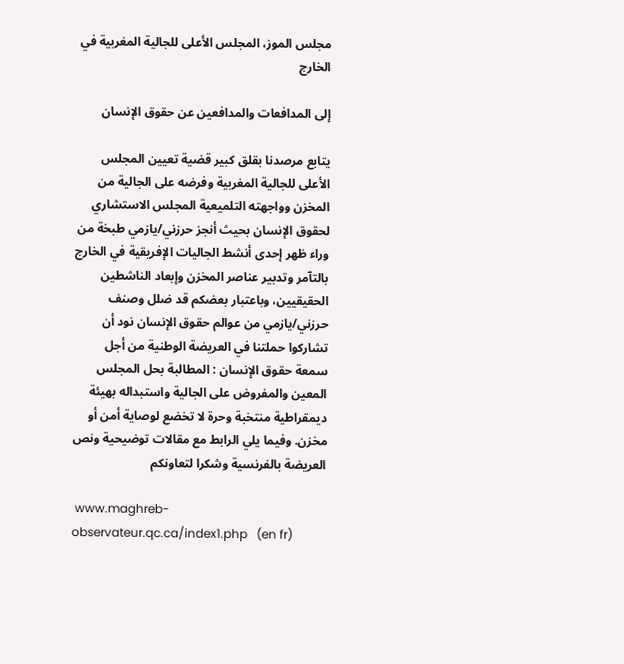مجلس الموز، المجلس الأعلى للجالية المغربية في الخارج

إلى المدافعات والمدافعين عن حقوق الإنسان

يتابع مرصدنا بقلق كبير قضية تعيين المجلس الأعلى للجالية المغربية وفرضه على الجالية من المخزن وواجهته التلميعية المجلس الاستشاري لحقوق الإنسان بحيث أنجز حرزني/يازمي طبخة من وراء ظهر إحدى أنشط الجاليات الإفريقية في الخارج بالتآمر وتدبير عناصر المخزن وإبعاد الناشطين الحقيقيين، وباعتبار بعضكم قد ضلل وصنف حرزني/يازمي من عوالم حقوق الإنسان نود أن تشاركوا حملتنا في العريضة الوطنية من أجل سمعة حقوق الإنسان : المطالبة بحل المجلس المعين والمفروض على الجالية واستبداله بهيئة ديمقراطية منتخبة وحرة لا تخضع لوصاية أمن أو مخزن. وفيما يلي الرابط مع مقالات توضيحية ونص العريضة بالفرنسية وشكرا لتعاونكم

 www.maghreb-observateur.qc.ca/index1.php   (en fr)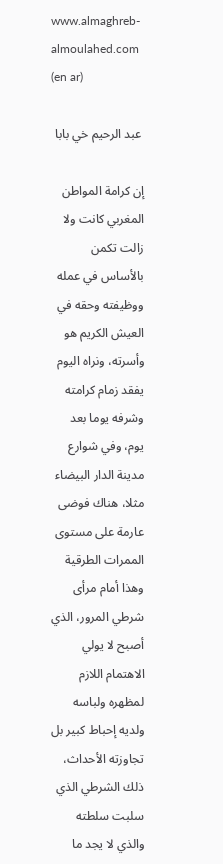www.almaghreb-almoulahed.com  (en ar)

 عبد الرحيم خي بابا

إن كرامة المواطن المغربي كانت ولا زالت تكمن بالأساس في عمله ووظيفته وحقه في العيش الكريم هو وأسرته، ونراه اليوم يفقد زمام كرامته وشرفه يوما بعد يوم، وفي شوارع مدينة الدار البيضاء مثلا، هناك فوضى عارمة على مستوى الممرات الطرقية وهذا أمام مرأى شرطي المرور، الذي أصبح لا يولي الاهتمام اللازم لمظهره ولباسه ولديه إحباط كبير بل تجاوزته الأحداث، ذلك الشرطي الذي سلبت سلطته والذي لا يجد ما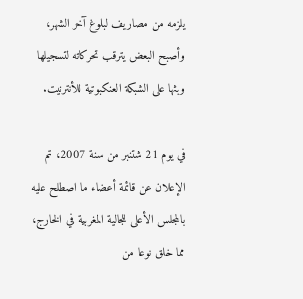يلزمه من مصاريف لبلوغ آخر الشهر، وأصبح البعض يترقب تحركاته لتسجيلها وبثها على الشبكة العنكبوتية للأنترنيت.

في يوم 21 شتنبر من سنة 2007، تم الإعلان عن قائمة أعضاء ما اصطلح عليه بالمجلس الأعلى للجالية المغربية في الخارج، مما خلق نوعا من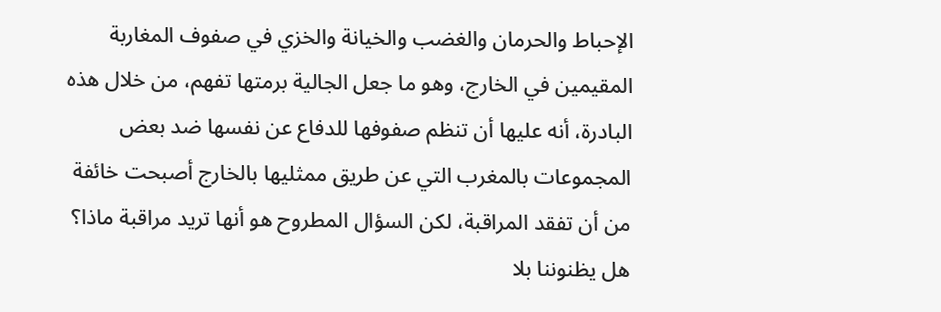الإحباط والحرمان والغضب والخيانة والخزي في صفوف المغاربة المقيمين في الخارج، وهو ما جعل الجالية برمتها تفهم، من خلال هذه البادرة، أنه عليها أن تنظم صفوفها للدفاع عن نفسها ضد بعض المجموعات بالمغرب التي عن طريق ممثليها بالخارج أصبحت خائفة من أن تفقد المراقبة، لكن السؤال المطروح هو أنها تريد مراقبة ماذا؟ هل يظنوننا بلا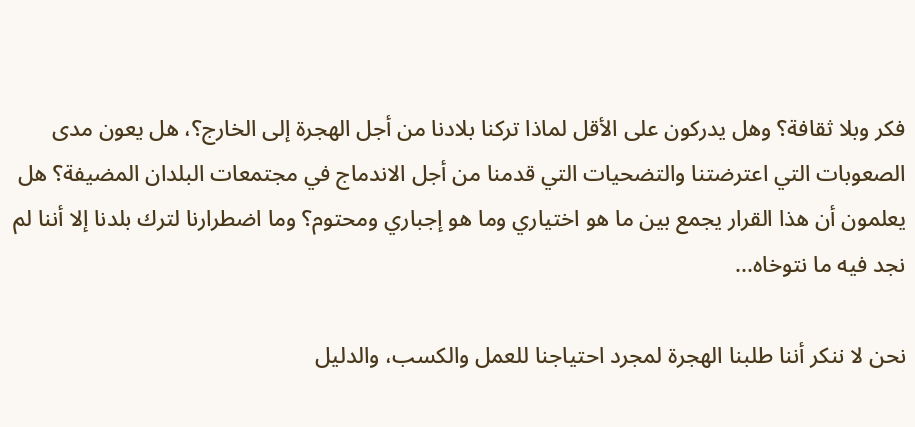فكر وبلا ثقافة؟ وهل يدركون على الأقل لماذا تركنا بلادنا من أجل الهجرة إلى الخارج؟، هل يعون مدى الصعوبات التي اعترضتنا والتضحيات التي قدمنا من أجل الاندماج في مجتمعات البلدان المضيفة؟ هل يعلمون أن هذا القرار يجمع بين ما هو اختياري وما هو إجباري ومحتوم؟ وما اضطرارنا لترك بلدنا إلا أننا لم نجد فيه ما نتوخاه...

نحن لا ننكر أننا طلبنا الهجرة لمجرد احتياجنا للعمل والكسب، والدليل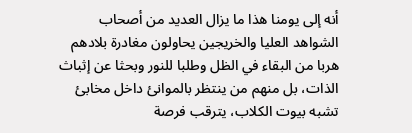أنه إلى يومنا هذا ما يزال العديد من أصحاب الشواهد العليا والخريجين يحاولون مغادرة بلادهم هربا من البقاء في الظل وطلبا للنور وبحثا عن إثباث الذات، بل منهم من ينتظر بالموانئ داخل مخابئ تشبه بيوت الكلاب، يترقب فرصة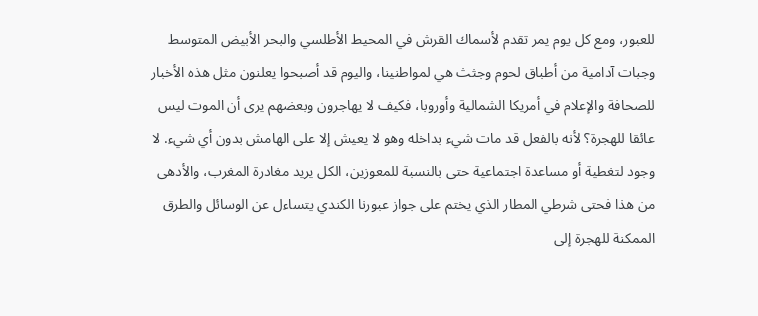للعبور، ومع كل يوم يمر تقدم لأسماك القرش في المحيط الأطلسي والبحر الأبيض المتوسط وجبات آدامية من أطباق لحوم وجثث هي لمواطنينا، واليوم قد أصبحوا يعلنون مثل هذه الأخبار للصحافة والإعلام في أمريكا الشمالية وأوروبا، فكيف لا يهاجرون وبعضهم يرى أن الموت ليس عائقا للهجرة؟ لأنه بالفعل قد مات شيء بداخله وهو لا يعيش إلا على الهامش بدون أي شيء. لا وجود لتغطية أو مساعدة اجتماعية حتى بالنسبة للمعوزين، الكل يريد مغادرة المغرب، والأدهى من هذا فحتى شرطي المطار الذي يختم على جواز عبورنا الكندي يتساءل عن الوسائل والطرق الممكنة للهجرة إلى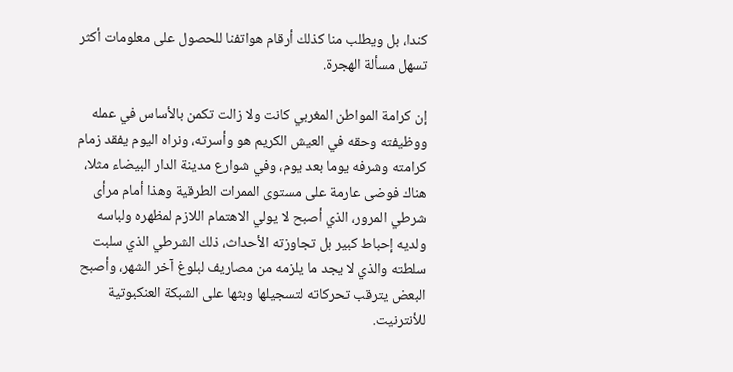كندا، بل ويطلب منا كذلك أرقام هواتفنا للحصول على معلومات أكثر تسهل مسألة الهجرة.

إن كرامة المواطن المغربي كانت ولا زالت تكمن بالأساس في عمله ووظيفته وحقه في العيش الكريم هو وأسرته، ونراه اليوم يفقد زمام كرامته وشرفه يوما بعد يوم، وفي شوارع مدينة الدار البيضاء مثلا، هناك فوضى عارمة على مستوى الممرات الطرقية وهذا أمام مرأى شرطي المرور، الذي أصبح لا يولي الاهتمام اللازم لمظهره ولباسه ولديه إحباط كبير بل تجاوزته الأحداث، ذلك الشرطي الذي سلبت سلطته والذي لا يجد ما يلزمه من مصاريف لبلوغ آخر الشهر، وأصبح البعض يترقب تحركاته لتسجيلها وبثها على الشبكة العنكبوتية للأنترنيت.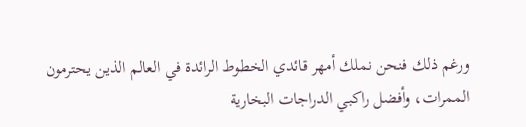ورغم ذلك فنحن نملك أمهر قائدي الخطوط الرائدة في العالم الذين يحترمون الممرات، وأفضل راكبي الدراجات البخارية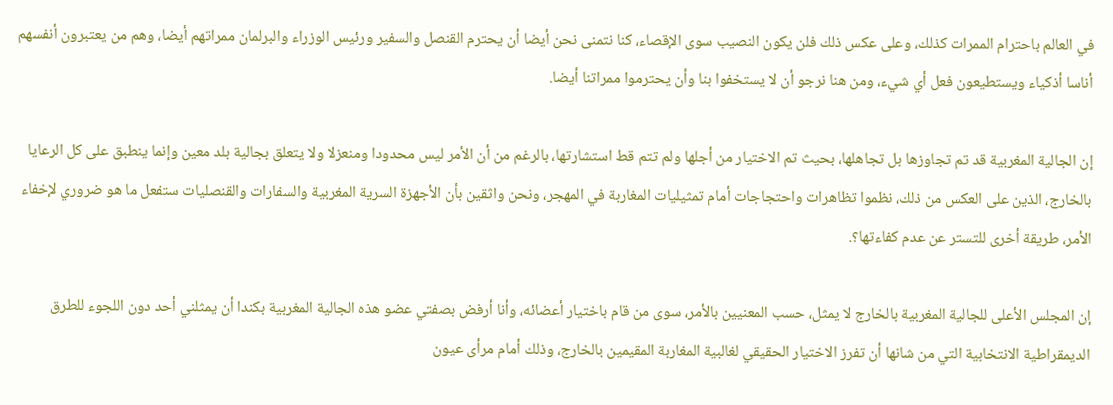في العالم باحترام الممرات كذلك، وعلى عكس ذلك فلن يكون النصيب سوى الإقصاء، كنا نتمنى نحن أيضا أن يحترم القنصل والسفير ورئيس الوزراء والبرلمان ممراتهم أيضا، وهم من يعتبرون أنفسهم أناسا أذكياء ويستطيعون فعل أي شيء، ومن هنا نرجو أن لا يستخفوا بنا وأن يحترموا ممراتنا أيضا.

إن الجالية المغربية قد تم تجاوزها بل تجاهلها، بحيث تم الاختيار من أجلها ولم تتم قط استشارتها، بالرغم من أن الأمر ليس محدودا ومنعزلا ولا يتعلق بجالية بلد معين وإنما ينطبق على كل الرعايا بالخارج، الذين على العكس من ذلك، نظموا تظاهرات واحتجاجات أمام تمثيليات المغاربة في المهجر، ونحن واثقين بأن الأجهزة السرية المغربية والسفارات والقنصليات ستفعل ما هو ضروري لإخفاء الأمر، طريقة أخرى للتستر عن عدم كفاءتها؟.

إن المجلس الأعلى للجالية المغربية بالخارج لا يمثل، حسب المعنيين بالأمر، سوى من قام باختيار أعضائه، وأنا أرفض بصفتي عضو هذه الجالية المغربية بكندا أن يمثلني أحد دون اللجوء للطرق الديمقراطية الانتخابية التي من شانها أن تفرز الاختيار الحقيقي لغالبية المغاربة المقيمين بالخارج، وذلك أمام مرأى عيون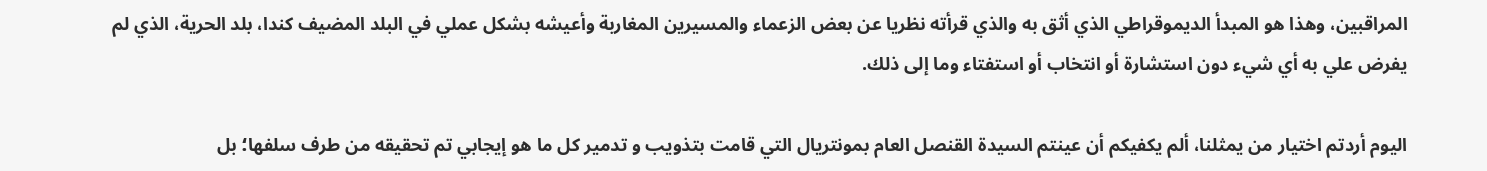المراقبين، وهذا هو المبدأ الديموقراطي الذي أثق به والذي قرأته نظريا عن بعض الزعماء والمسيرين المغاربة وأعيشه بشكل عملي في البلد المضيف كندا، بلد الحرية، الذي لم يفرض علي به أي شيء دون استشارة أو انتخاب أو استفتاء وما إلى ذلك.

اليوم أردتم اختيار من يمثلنا، ألم يكفيكم أن عينتم السيدة القنصل العام بمونتريال التي قامت بتذويب و تدمير كل ما هو إيجابي تم تحقيقه من طرف سلفها؛ بل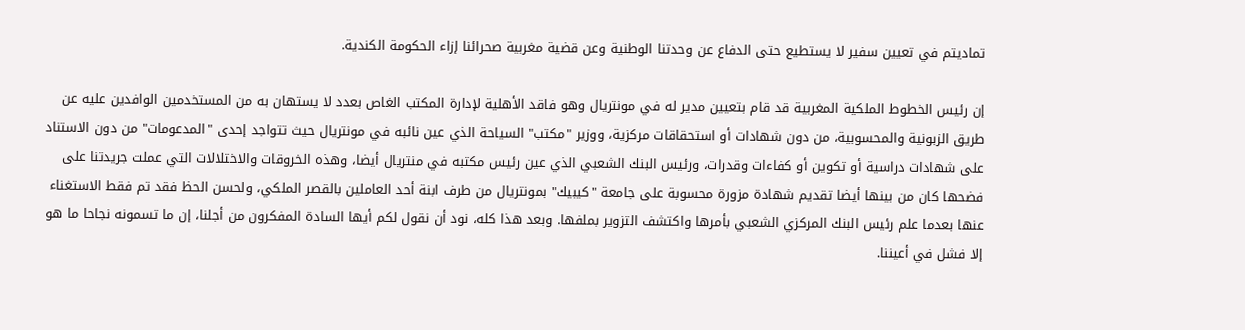تماديتم في تعيين سفير لا يستطيع حتى الدفاع عن وحدتنا الوطنية وعن قضية مغربية صحرائنا إزاء الحكومة الكندية.

إن رئيس الخطوط الملكية المغربية قد قام بتعيين مدير له في مونتريال وهو فاقد الأهلية لإدارة المكتب الغاص بعدد لا يستهان به من المستخدمين الوافدين عليه عن طريق الزبونية والمحسوبية، من دون شهادات أو استحقاقات مركزية، ووزير "مكتب" السياحة الذي عين نائبه في مونتريال حيث تتواجد إحدى "المدعومات" من دون الاستناد على شهادات دراسية أو تكوين أو كفاءات وقدرات، ورئيس البنك الشعبي الذي عين رئيس مكتبه في منتريال أيضا، وهذه الخروقات والاختلالات التي عملت جريدتنا على فضحها كان من بينها أيضا تقديم شهادة مزورة محسوبة على جامعة "كيبيك" بمونتريال من طرف ابنة أحد العاملين بالقصر الملكي، ولحسن الحظ فقد تم فقط الاستغناء عنها بعدما علم رئيس البنك المركزي الشعبي بأمرها واكتشف التزوير بملفها. وبعد هذا كله، نود أن نقول لكم أيها السادة المفكرون من أجلنا، إن ما تسمونه نجاحا ما هو إلا فشل في أعيننا.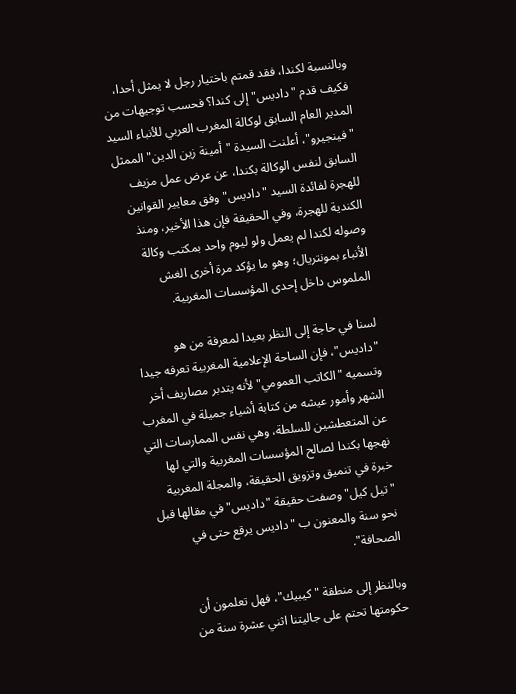وبالنسبة لكندا، فقد قمتم باختيار رجل لا يمثل أحدا، فكيف قدم "داديس" إلى كندا؟ فحسب توجيهات من المدير العام السابق لوكالة المغرب العربي للأنباء السيد "فينجيرو"، أعلنت السيدة "أمينة زين الدين" الممثل السابق لنفس الوكالة بكندا، عن عرض عمل مزيف للهجرة لفائدة السيد "داديس" وفق معايير القوانين الكندية للهجرة، وفي الحقيقة فإن هذا الأخير، ومنذ وصوله لكندا لم يعمل ولو ليوم واحد بمكتب وكالة الأنباء بمونتريال؛ وهو ما يؤكد مرة أخرى الغش الملموس داخل إحدى المؤسسات المغربية.

لسنا في حاجة إلى النظر بعيدا لمعرفة من هو "داديس"، فإن الساحة الإعلامية المغربية تعرفه جيدا وتسميه "الكاتب العمومي" لأنه يتدبر مصاريف أخر الشهر وأمور عيشه من كتابة أشياء جميلة في المغرب عن المتعطشين للسلطة، وهي نفس الممارسات التي نهجها بكندا لصالح المؤسسات المغربية والتي لها خبرة في تنميق وتزويق الحقيقة، والمجلة المغربية "تيل كيل" وصفت حقيقة "داديس" في مقالها قبل نحو سنة والمعنون ب "داديس يرقع حتى في الصحافة".

وبالنظر إلى منطقة "كيبيك"، فهل تعلمون أن حكومتها تحتم على جاليتنا اثني عشرة سنة من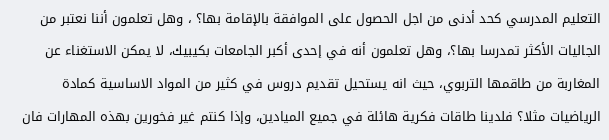التعليم المدرسي كحد أدنى من اجل الحصول على الموافقة بالإقامة بها؟ ، وهل تعلمون أننا نعتبر من الجاليات الأكثر تمدرسا بها؟، وهل تعلمون أنه في إحدى أكبر الجامعات بكيبيك، لا يمكن الاستغناء عن المغاربة من طاقمها التربوي، حيث انه يستحيل تقديم دروس في كثير من المواد الاساسية كمادة الرياضيات مثلا؟ فلدينا طاقات فكرية هائلة في جميع الميادين، وإذا كنتم غير فخورين بهذه المهارات فان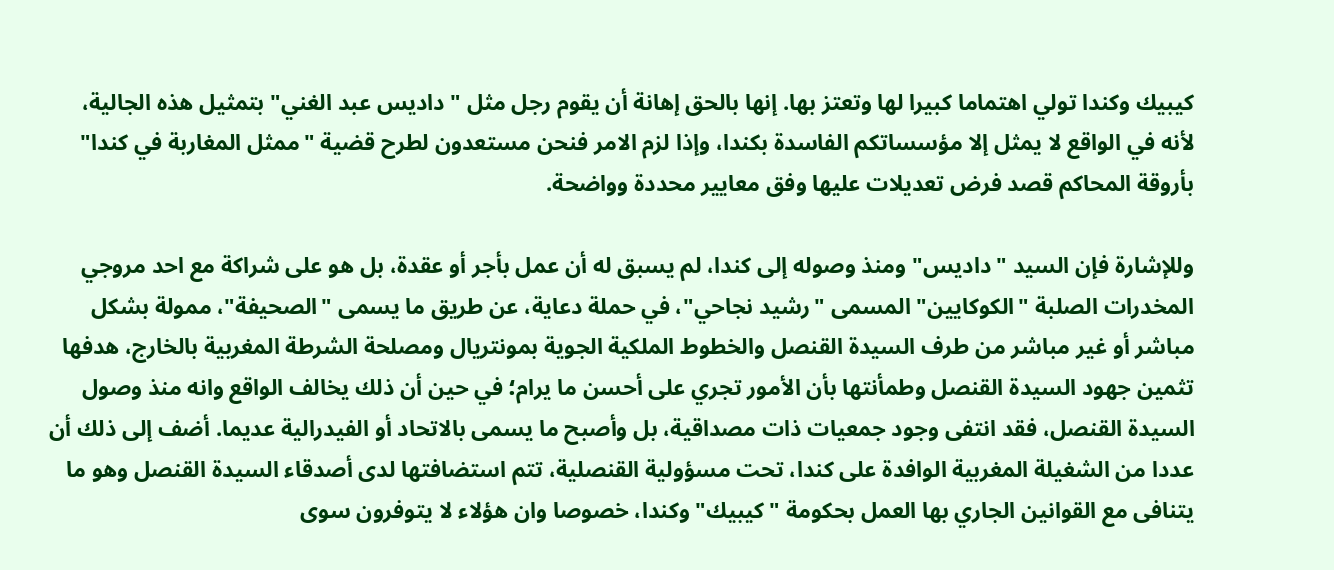كيبيك وكندا تولي اهتماما كبيرا لها وتعتز بها. إنها بالحق إهانة أن يقوم رجل مثل "داديس عبد الغني" بتمثيل هذه الجالية، لأنه في الواقع لا يمثل إلا مؤسساتكم الفاسدة بكندا، وإذا لزم الامر فنحن مستعدون لطرح قضية "ممثل المغاربة في كندا" بأروقة المحاكم قصد فرض تعديلات عليها وفق معايير محددة وواضحة.

وللإشارة فإن السيد "داديس" ومنذ وصوله إلى كندا، لم يسبق له أن عمل بأجر أو عقدة، بل هو على شراكة مع احد مروجي المخدرات الصلبة "الكوكايين" المسمى "رشيد نجاحي"، في حملة دعاية، عن طريق ما يسمى "الصحيفة"، ممولة بشكل مباشر أو غير مباشر من طرف السيدة القنصل والخطوط الملكية الجوية بمونتريال ومصلحة الشرطة المغربية بالخارج، هدفها تثمين جهود السيدة القنصل وطمأنتها بأن الأمور تجري على أحسن ما يرام؛ في حين أن ذلك يخالف الواقع وانه منذ وصول السيدة القنصل، فقد انتفى وجود جمعيات ذات مصداقية، بل وأصبح ما يسمى بالاتحاد أو الفيدرالية عديما. أضف إلى ذلك أن عددا من الشغيلة المغربية الوافدة على كندا، تحت مسؤولية القنصلية، تتم استضافتها لدى أصدقاء السيدة القنصل وهو ما يتنافى مع القوانين الجاري بها العمل بحكومة "كيبيك" وكندا، خصوصا وان هؤلاء لا يتوفرون سوى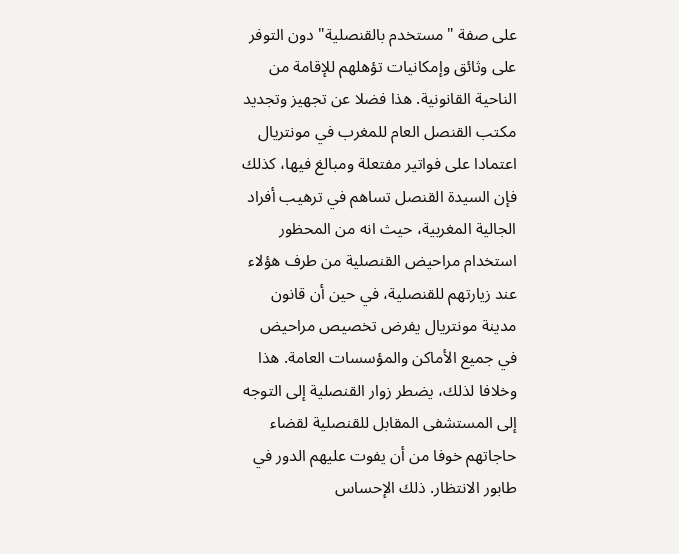على صفة "مستخدم بالقنصلية" دون التوفر على وثائق وإمكانيات تؤهلهم للإقامة من الناحية القانونية. هذا فضلا عن تجهيز وتجديد مكتب القنصل العام للمغرب في مونتريال اعتمادا على فواتير مفتعلة ومبالغ فيها، كذلك فإن السيدة القنصل تساهم في ترهيب أفراد الجالية المغربية، حيث انه من المحظور استخدام مراحيض القنصلية من طرف هؤلاء عند زيارتهم للقنصلية، في حين أن قانون مدينة مونتريال يفرض تخصيص مراحيض في جميع الأماكن والمؤسسات العامة. هذا وخلافا لذلك، يضطر زوار القنصلية إلى التوجه إلى المستشفى المقابل للقنصلية لقضاء حاجاتهم خوفا من أن يفوت عليهم الدور في طابور الانتظار. ذلك الإحساس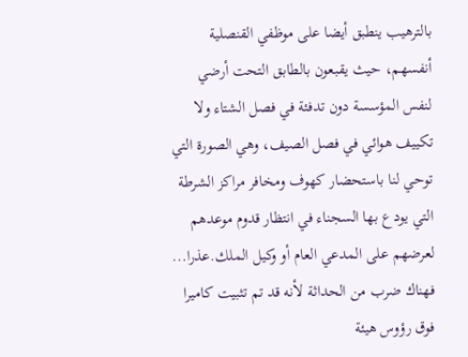بالترهيب ينطبق أيضا على موظفي القنصلية أنفسهم، حيث يقبعون بالطابق التحت أرضي لنفس المؤسسة دون تدفئة في فصل الشتاء ولا تكييف هوائي في فصل الصيف، وهي الصورة التي توحي لنا باستحضار كهوف ومخافر مراكز الشرطة التي يودع بها السجناء في انتظار قدوم موعدهم لعرضهم على المدعي العام أو وكيل الملك.عذرا... فهناك ضرب من الحداثة لأنه قد تم تثبيت كاميرا فوق رؤوس هيئة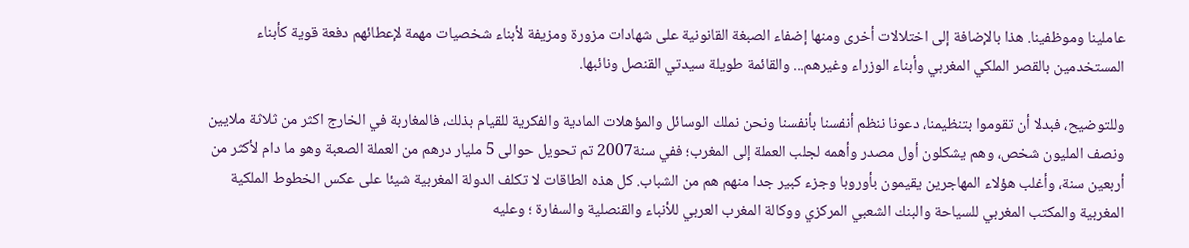عاملينا وموظفينا. هذا بالإضافة إلى اختلالات أخرى ومنها إضفاء الصبغة القانونية على شهادات مزورة ومزيفة لأبناء شخصيات مهمة لإعطائهم دفعة قوية كأبناء المستخدمين بالقصر الملكي المغربي وأبناء الوزراء وغيرهم... والقائمة طويلة سيدتي القنصل ونائبها.

وللتوضيح، فبدلا أن تقوموا بتنظيمنا، دعونا ننظم أنفسنا بأنفسنا ونحن نملك الوسائل والمؤهلات المادية والفكرية للقيام بذلك، فالمغاربة في الخارج اكثر من ثلاثة ملايين ونصف المليون شخص، وهم يشكلون أول مصدر وأهمه لجلب العملة إلى المغرب؛ ففي سنة2007 تم تحويل حوالى 5 مليار درهم من العملة الصعبة وهو ما دام لأكثر من أربعين سنة، وأغلب هؤلاء المهاجرين يقيمون بأوروبا وجزء كبير جدا منهم هم من الشباب. كل هذه الطاقات لا تكلف الدولة المغربية شيئا على عكس الخطوط الملكية المغربية والمكتب المغربي للسياحة والبنك الشعبي المركزي ووكالة المغرب العربي للأنباء والقنصلية والسفارة ؛ وعليه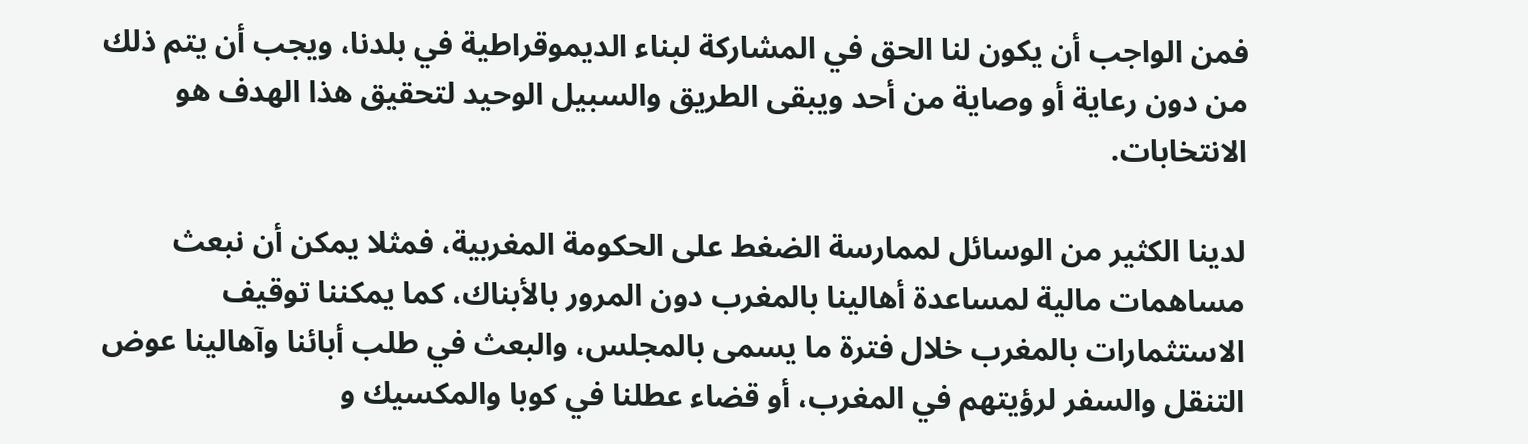فمن الواجب أن يكون لنا الحق في المشاركة لبناء الديموقراطية في بلدنا، ويجب أن يتم ذلك من دون رعاية أو وصاية من أحد ويبقى الطريق والسبيل الوحيد لتحقيق هذا الهدف هو الانتخابات.

لدينا الكثير من الوسائل لممارسة الضغط على الحكومة المغربية، فمثلا يمكن أن نبعث مساهمات مالية لمساعدة أهالينا بالمغرب دون المرور بالأبناك، كما يمكننا توقيف الاستثمارات بالمغرب خلال فترة ما يسمى بالمجلس، والبعث في طلب أبائنا وآهالينا عوض التنقل والسفر لرؤيتهم في المغرب، أو قضاء عطلنا في كوبا والمكسيك و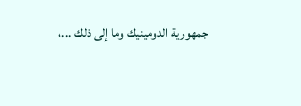جمهورية الدومينيك وما إلى ذلك ...،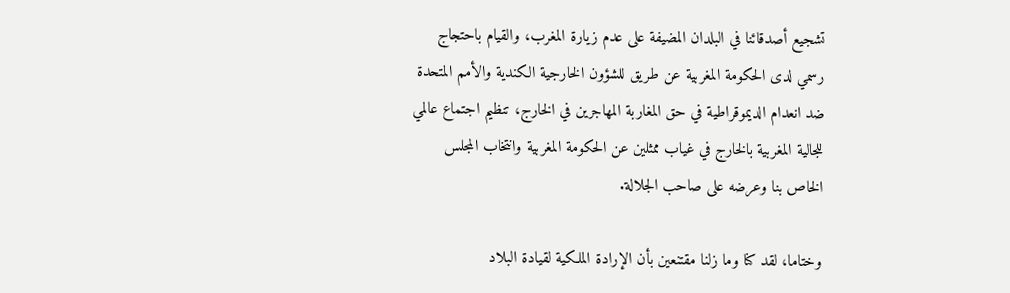تشجيع أصدقائنا في البلدان المضيفة على عدم زيارة المغرب، والقيام باحتجاج رسمي لدى الحكومة المغربية عن طريق للشؤون الخارجية الكندية والأمم المتحدة ضد انعدام الديموقراطية في حق المغاربة المهاجرين في الخارج، تنظيم اجتماع عالمي للجالية المغربية بالخارج في غياب ممثلين عن الحكومة المغربية وانتخاب المجلس الخاص بنا وعرضه على صاحب الجلالة.

وختاما، لقد كنا وما زلنا مقتنعين بأن الإرادة الملكية لقيادة البلاد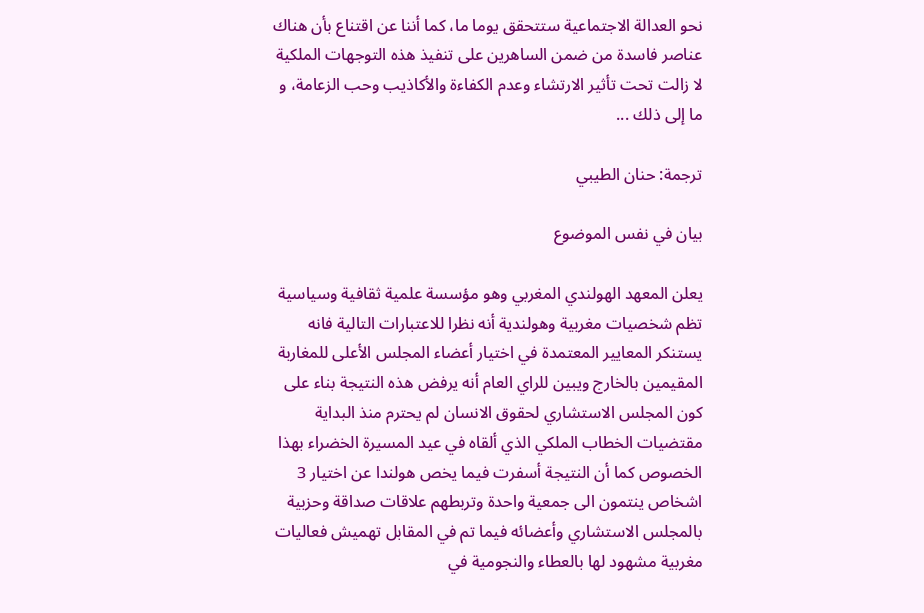نحو العدالة الاجتماعية ستتحقق يوما ما، كما أننا عن اقتناع بأن هناك عناصر فاسدة من ضمن الساهرين على تنفيذ هذه التوجهات الملكية لا زالت تحت تأثير الارتشاء وعدم الكفاءة والأكاذيب وحب الزعامة، و ما إلى ذلك ...

ترجمة: حنان الطيبي

بيان في نفس الموضوع

يعلن المعهد الهولندي المغربي وهو مؤسسة علمية ثقافية وسياسية تظم شخصيات مغربية وهولندية أنه نظرا للاعتبارات التالية فانه يستنكر المعايير المعتمدة في اختيار أعضاء المجلس الأعلى للمغاربة المقيمين بالخارج ويبين للراي العام أنه يرفض هذه النتيجة بناء على كون المجلس الاستشاري لحقوق الانسان لم يحترم منذ البداية مقتضيات الخطاب الملكي الذي ألقاه في عيد المسيرة الخضراء بهذا الخصوص كما أن النتيجة أسفرت فيما يخص هولندا عن اختيار 3 اشخاص ينتمون الى جمعية واحدة وتربطهم علاقات صداقة وحزبية بالمجلس الاستشاري وأعضائه فيما تم في المقابل تهميش فعاليات مغربية مشهود لها بالعطاء والنجومية في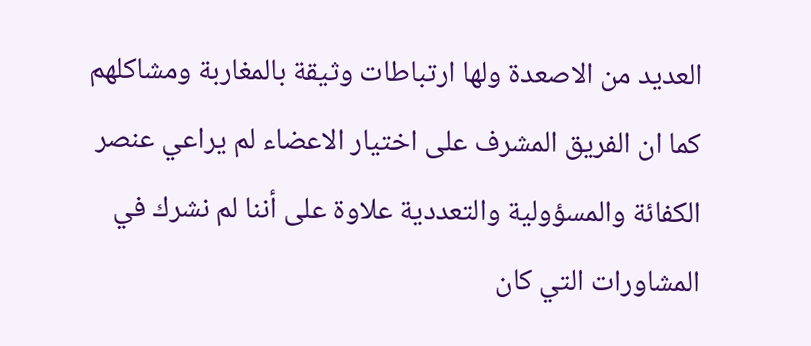العديد من الاصعدة ولها ارتباطات وثيقة بالمغاربة ومشاكلهم كما ان الفريق المشرف على اختيار الاعضاء لم يراعي عنصر الكفائة والمسؤولية والتعددية علاوة على أننا لم نشرك في المشاورات التي كان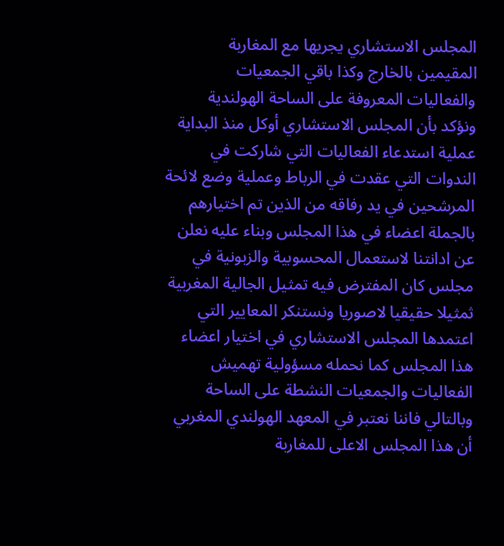المجلس الاستشاري يجريها مع المغاربة المقيمين بالخارج وكذا باقي الجمعيات والفعاليات المعروفة على الساحة الهولندية  ونؤكد بأن المجلس الاستشاري أوكل منذ البداية عملية استدعاء الفعاليات التي شاركت في الندوات التي عقدت في الرباط وعملية وضع لائحة المرشحين في يد رفاقه من الذين تم اختيارهم بالجملة اعضاء في هذا المجلس وبناء عليه نعلن عن ادانتنا لاستعمال المحسوبية والزبونية في مجلس كان المفترض فيه تمثيل الجالية المغربية ثمثيلا حقيقيا لاصوريا ونستنكر المعايير التي اعتمدها المجلس الاستشاري في اختيار اعضاء هذا المجلس كما نحمله مسؤولية تهميش الفعاليات والجمعيات النشطة على الساحة وبالتالي فاننا نعتبر في المعهد الهولندي المغربي أن هذا المجلس الاعلى للمغاربة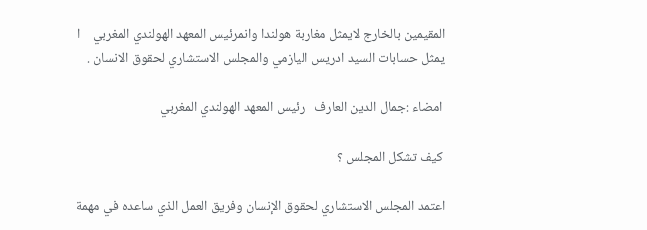المقيمين بالخارج لايمثل مغاربة هولندا وانمرئيس المعهد الهولندي المغربي    ا يمثل حسابات السيد ادريس اليازمي والمجلس الاستشاري لحقوق الانسان .

 امضاء :جمال الدين العارف   رئيس المعهد الهولندي المغربي

 كيف تشكل المجلس ؟

اعتمد المجلس الاستشاري لحقوق الإنسان وفريق العمل الذي ساعده في مهمة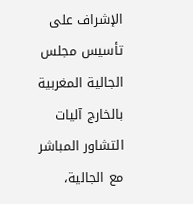الإشراف على تأسيس مجلس الجالية المغربية بالخارج آليات التشاور المباشر مع الجالية،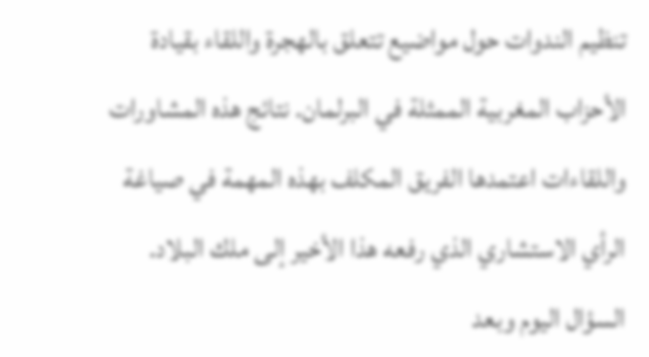تنظيم الندوات حول مواضيع تتعلق بالهجرة واللقاء بقيادة الأحزاب المغربية الممثلة في البرلمان. نتائج هذه المشاورات واللقاءات اعتمدها الفريق المكلف بهذه المهمة في صياغة الرأي الاستشاري الذي رفعه هذا الأخير إلى ملك البلاد. السؤال اليوم وبعد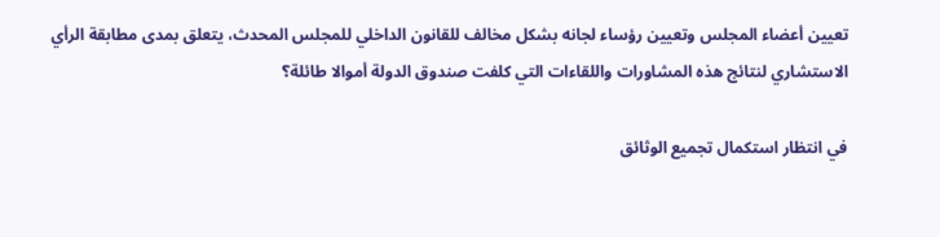تعيين أعضاء المجلس وتعيين رؤساء لجانه بشكل مخالف للقانون الداخلي للمجلس المحدث، يتعلق بمدى مطابقة الرأي الاستشاري لنتائج هذه المشاورات واللقاءات التي كلفت صندوق الدولة أموالا طائلة؟

في انتظار استكمال تجميع الوثائق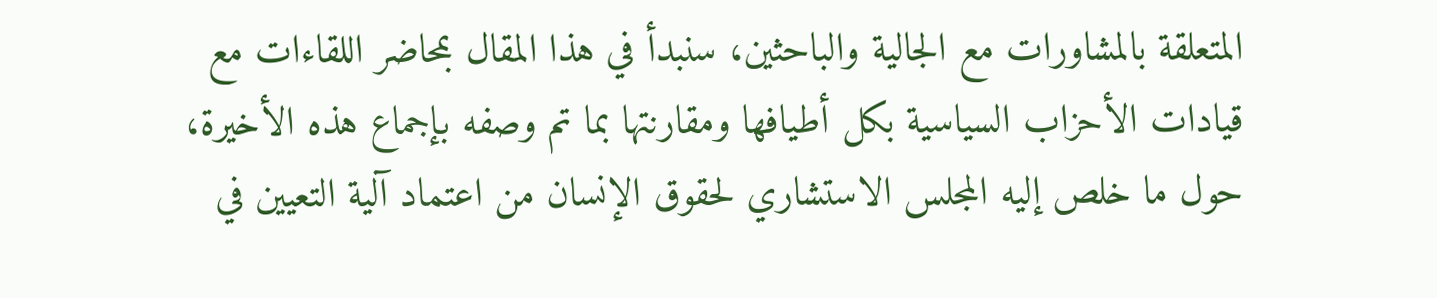المتعلقة بالمشاورات مع الجالية والباحثين، سنبدأ في هذا المقال بمحاضر اللقاءات مع قيادات الأحزاب السياسية بكل أطيافها ومقارنتها بما تم وصفه بإجماع هذه الأخيرة، حول ما خلص إليه المجلس الاستشاري لحقوق الإنسان من اعتماد آلية التعيين في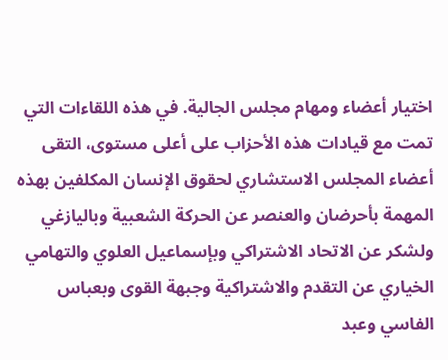اختيار أعضاء ومهام مجلس الجالية. في هذه اللقاءات التي تمت مع قيادات هذه الأحزاب على أعلى مستوى، التقى أعضاء المجلس الاستشاري لحقوق الإنسان المكلفين بهذه المهمة بأحرضان والعنصر عن الحركة الشعبية وباليازغي ولشكر عن الاتحاد الاشتراكي وبإسماعيل العلوي والتهامي الخياري عن التقدم والاشتراكية وجبهة القوى وبعباس الفاسي وعبد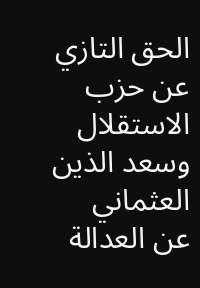الحق التازي عن حزب الاستقلال وسعد الذين العثماني عن العدالة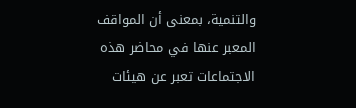والتنمية، بمعنى أن المواقف المعبر عنها في محاضر هذه الاجتماعات تعبر عن هيئات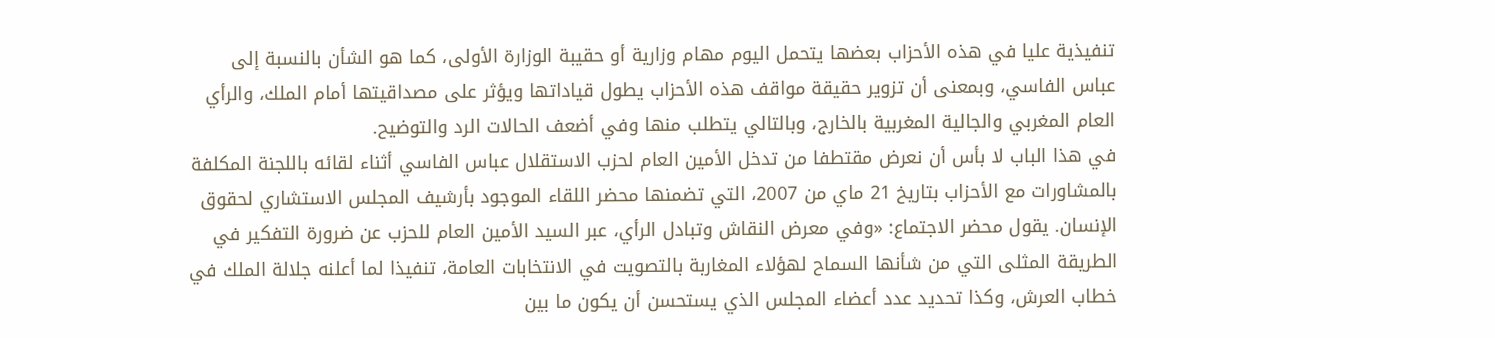تنفيذية عليا في هذه الأحزاب بعضها يتحمل اليوم مهام وزارية أو حقيبة الوزارة الأولى، كما هو الشأن بالنسبة إلى عباس الفاسي، وبمعنى أن تزوير حقيقة مواقف هذه الأحزاب يطول قياداتها ويؤثر على مصداقيتها أمام الملك، والرأي العام المغربي والجالية المغربية بالخارج، وبالتالي يتطلب منها وفي أضعف الحالات الرد والتوضيح.
في هذا الباب لا بأس أن نعرض مقتطفا من تدخل الأمين العام لحزب الاستقلال عباس الفاسي أثناء لقائه باللجنة المكلفة بالمشاورات مع الأحزاب بتاريخ 21 ماي من 2007، التي تضمنها محضر اللقاء الموجود بأرشيف المجلس الاستشاري لحقوق الإنسان. يقول محضر الاجتماع: «وفي معرض النقاش وتبادل الرأي، عبر السيد الأمين العام للحزب عن ضرورة التفكير في الطريقة المثلى التي من شأنها السماح لهؤلاء المغاربة بالتصويت في الانتخابات العامة، تنفيذا لما أعلنه جلالة الملك في خطاب العرش، وكذا تحديد عدد أعضاء المجلس الذي يستحسن أن يكون ما بين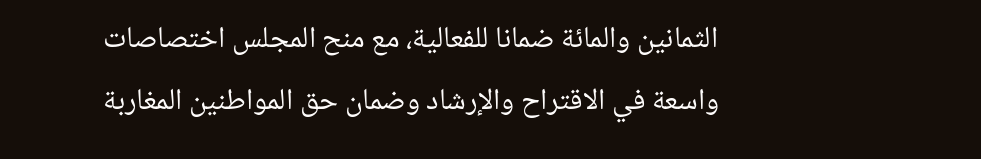الثمانين والمائة ضمانا للفعالية، مع منح المجلس اختصاصات واسعة في الاقتراح والإرشاد وضمان حق المواطنين المغاربة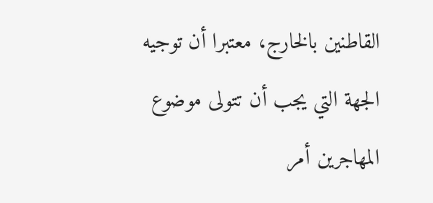القاطنين بالخارج، معتبرا أن توجيه الجهة التي يجب أن تتولى موضوع المهاجرين أمر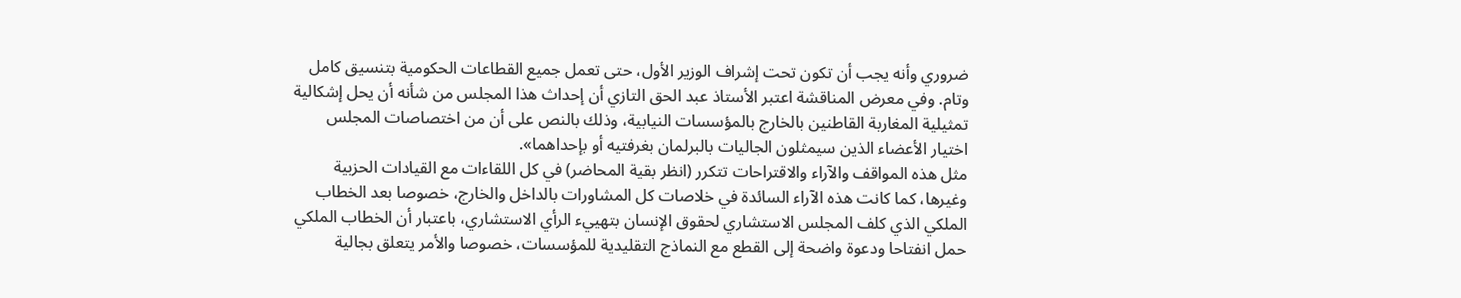ضروري وأنه يجب أن تكون تحت إشراف الوزير الأول، حتى تعمل جميع القطاعات الحكومية بتنسيق كامل وتام. وفي معرض المناقشة اعتبر الأستاذ عبد الحق التازي أن إحداث هذا المجلس من شأنه أن يحل إشكالية تمثيلية المغاربة القاطنين بالخارج بالمؤسسات النيابية، وذلك بالنص على أن من اختصاصات المجلس اختيار الأعضاء الذين سيمثلون الجاليات بالبرلمان بغرفتيه أو بإحداهما».
مثل هذه المواقف والآراء والاقتراحات تتكرر (انظر بقية المحاضر) في كل اللقاءات مع القيادات الحزبية وغيرها، كما كانت هذه الآراء السائدة في خلاصات كل المشاورات بالداخل والخارج، خصوصا بعد الخطاب الملكي الذي كلف المجلس الاستشاري لحقوق الإنسان بتهييء الرأي الاستشاري، باعتبار أن الخطاب الملكي حمل انفتاحا ودعوة واضحة إلى القطع مع النماذج التقليدية للمؤسسات، خصوصا والأمر يتعلق بجالية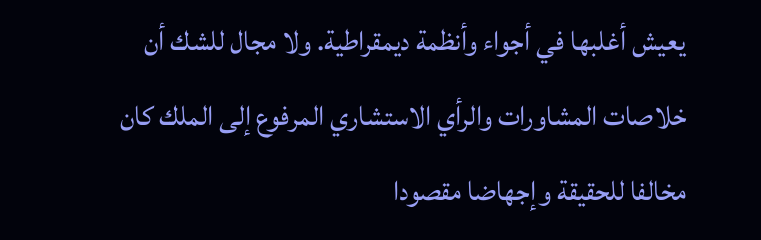يعيش أغلبها في أجواء وأنظمة ديمقراطية. ولا مجال للشك أن خلاصات المشاورات والرأي الاستشاري المرفوع إلى الملك كان مخالفا للحقيقة وإجهاضا مقصودا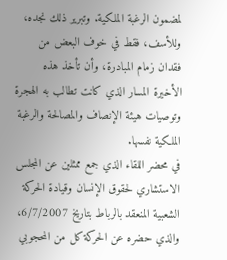لمضمون الرغبة الملكية. وتبرير ذلك نجده، وللأسف، فقط في خوف البعض من فقدان زمام المبادرة، وأن تأخذ هذه الأخيرة المسار الذي كانت تطالب به الهجرة وتوصيات هيئة الإنصاف والمصالحة والرغبة الملكية نفسها.
في محضر اللقاء الذي جمع ممثلين عن المجلس الاستشاري لحقوق الإنسان وقيادة الحركة الشعبية المنعقد بالرباط بتاريخ 6/7/2007، والذي حضره عن الحركة كل من المحجوبي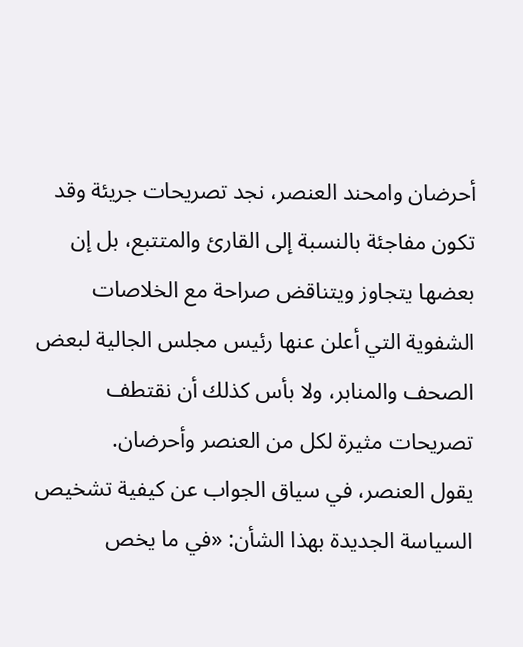أحرضان وامحند العنصر، نجد تصريحات جريئة وقد تكون مفاجئة بالنسبة إلى القارئ والمتتبع، بل إن بعضها يتجاوز ويتناقض صراحة مع الخلاصات الشفوية التي أعلن عنها رئيس مجلس الجالية لبعض الصحف والمنابر، ولا بأس كذلك أن نقتطف تصريحات مثيرة لكل من العنصر وأحرضان.
يقول العنصر، في سياق الجواب عن كيفية تشخيص السياسة الجديدة بهذا الشأن: «في ما يخص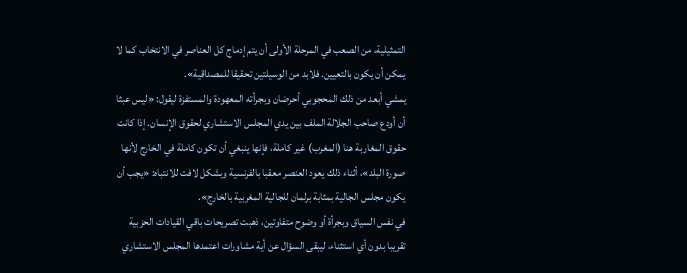التمثيلية، من الصعب في المرحلة الأولى أن يتم إدماج كل العناصر في الانتخاب كما لا يمكن أن يكون بالتعيين. فلابد من الوسيلتين تحقيقا للمصداقية».
يمشي أبعد من ذلك المحجوبي أحرضان وبجرأته المعهودة والمستفزة ليقول: «ليس عبثا أن أودع صاحب الجلالة الملف بين يدي المجلس الاستشاري لحقوق الإنسان. إذا كانت حقوق المغاربة هنا (المغرب) غير كاملة، فإنها ينبغي أن تكون كاملة في الخارج لأنها صورة البلد»، أثناء ذلك يعود العنصر معقبا بالفرنسية وبشكل لافت للانتباه: «يجب أن يكون مجلس الجالية بمثابة برلمان للجالية المغربية بالخارج».
في نفس السياق وبجرأة أو وضوح متفاوتين، ذهبت تصريحات باقي القيادات الحزبية تقريبا بدون أي استثناء، ليبقى السؤال عن أية مشاورات اعتمدها المجلس الاستشاري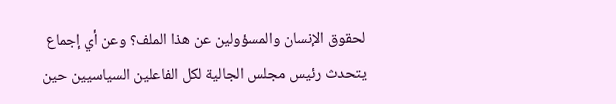لحقوق الإنسان والمسؤولين عن هذا الملف؟ وعن أي إجماع يتحدث رئيس مجلس الجالية لكل الفاعلين السياسيين حين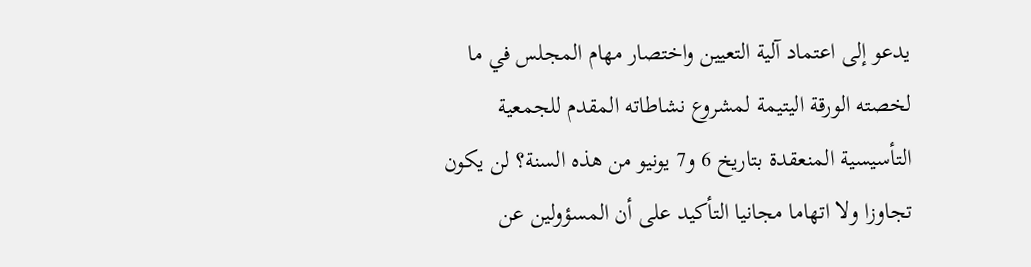يدعو إلى اعتماد آلية التعيين واختصار مهام المجلس في ما لخصته الورقة اليتيمة لمشروع نشاطاته المقدم للجمعية التأسيسية المنعقدة بتاريخ 6 و7 يونيو من هذه السنة؟ لن يكون تجاوزا ولا اتهاما مجانيا التأكيد على أن المسؤولين عن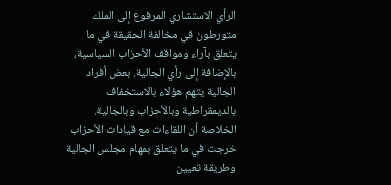الرأي الاستشاري المرفوع إلى الملك متورطون في مخالفة الحقيقة في ما يتعلق بآراء ومواقف الأحزاب السياسية، بالإضافة إلى رأي الجالية. بعض أفراد الجالية يتهم هؤلاء بالاستخفاف بالديمقراطية وبالأحزاب وبالجالية.
الخلاصة أن اللقاءات مع قيادات الأحزاب خرجت في ما يتعلق بمهام مجلس الجالية وطريقة تعيين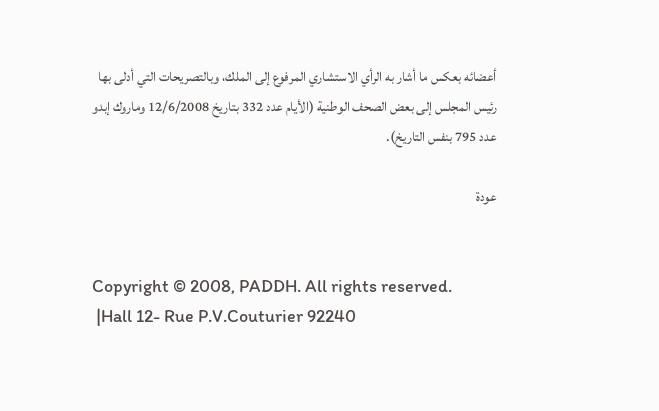أعضائه بعكس ما أشار به الرأي الاستشاري المرفوع إلى الملك، وبالتصريحات التي أدلى بها رئيس المجلس إلى بعض الصحف الوطنية (الأيام عدد 332 بتاريخ 12/6/2008 وماروك إبدو عدد 795 بنفس التاريخ).

عودة


Copyright © 2008, PADDH. All rights reserved.
 |Hall 12- Rue P.V.Couturier 92240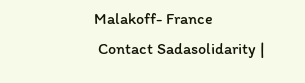Malakoff- France
 Contact Sadasolidarity |